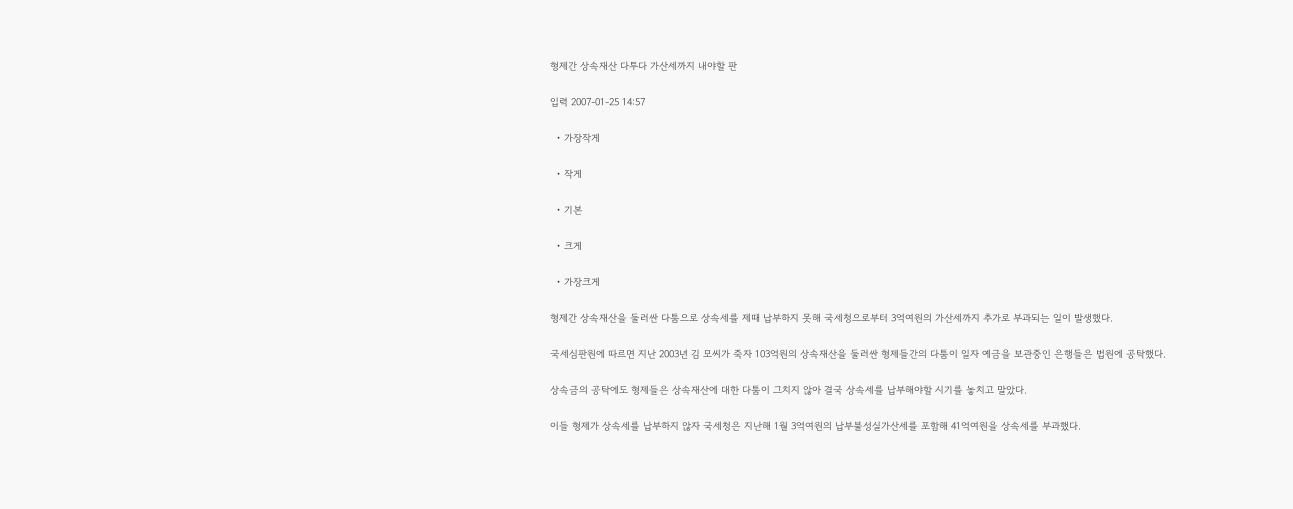형제간 상속재산 다투다 가산세까지 내야할 판

입력 2007-01-25 14:57

  • 가장작게

  • 작게

  • 기본

  • 크게

  • 가장크게

형제간 상속재산을 둘러싼 다툼으로 상속세를 제때 납부하지 못해 국세청으로부터 3억여원의 가산세까지 추가로 부과되는 일이 발생했다.

국세심판원에 따르면 지난 2003년 김 모씨가 죽자 103억원의 상속재산을 둘러싼 형제들간의 다툼이 일자 예금을 보관중인 은행들은 법원에 공탁했다.

상속금의 공탁에도 형제들은 상속재산에 대한 다툼이 그치지 않아 결국 상속세를 납부해야할 시기를 놓치고 말았다.

이들 형제가 상속세를 납부하지 않자 국세청은 지난해 1월 3억여원의 납부불성실가산세를 포함해 41억여원을 상속세를 부과했다.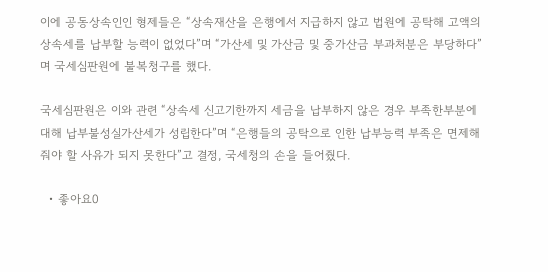이에 공동상속인인 형제들은 “상속재산을 은행에서 지급하지 않고 법원에 공탁해 고액의 상속세를 납부할 능력이 없었다”며 “가산세 및 가산금 및 중가산금 부과처분은 부당하다”며 국세심판원에 불복청구를 했다.

국세심판원은 이와 관련 “상속세 신고기한까지 세금을 납부하지 않은 경우 부족한부분에 대해 납부불성실가산세가 성립한다”며 “은행들의 공탁으로 인한 납부능력 부족은 면제해줘야 할 사유가 되지 못한다”고 결정, 국세청의 손을 들어줬다.

  • 좋아요0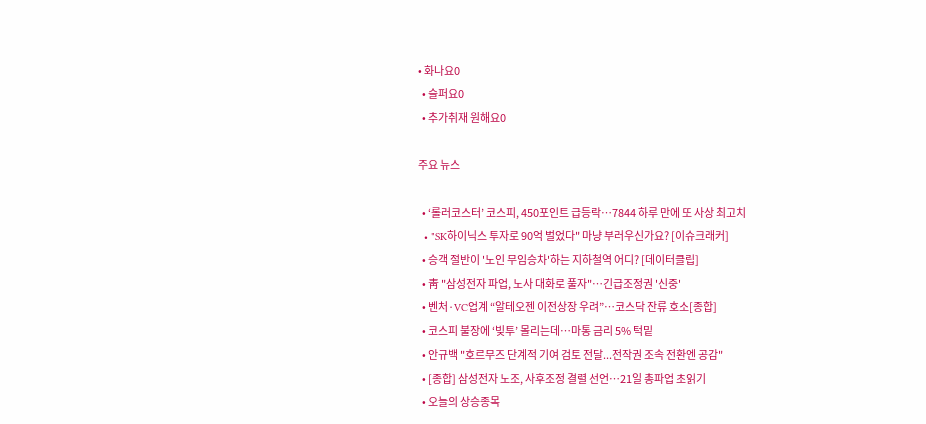• 화나요0
  • 슬퍼요0
  • 추가취재 원해요0

주요 뉴스

  • ‘롤러코스터’ 코스피, 450포인트 급등락…7844 하루 만에 또 사상 최고치
  • "SK하이닉스 투자로 90억 벌었다" 마냥 부러우신가요? [이슈크래커]
  • 승객 절반이 '노인 무임승차'하는 지하철역 어디? [데이터클립]
  • 靑 "삼성전자 파업, 노사 대화로 풀자"…긴급조정권 '신중'
  • 벤처·VC업계 “알테오젠 이전상장 우려”…코스닥 잔류 호소[종합]
  • 코스피 불장에 ‘빚투’ 몰리는데…마통 금리 5% 턱밑
  • 안규백 "호르무즈 단계적 기여 검토 전달...전작권 조속 전환엔 공감"
  • [종합] 삼성전자 노조, 사후조정 결렬 선언…21일 총파업 초읽기
  • 오늘의 상승종목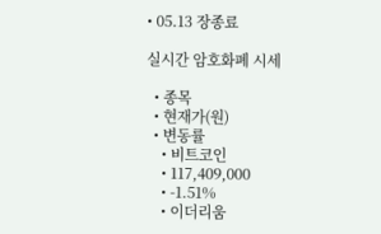• 05.13 장종료

실시간 암호화폐 시세

  • 종목
  • 현재가(원)
  • 변동률
    • 비트코인
    • 117,409,000
    • -1.51%
    • 이더리움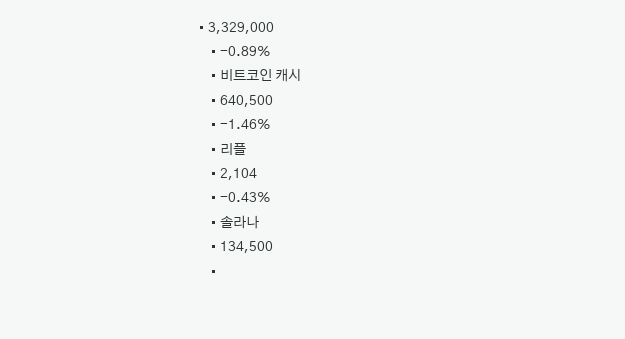• 3,329,000
    • -0.89%
    • 비트코인 캐시
    • 640,500
    • -1.46%
    • 리플
    • 2,104
    • -0.43%
    • 솔라나
    • 134,500
    •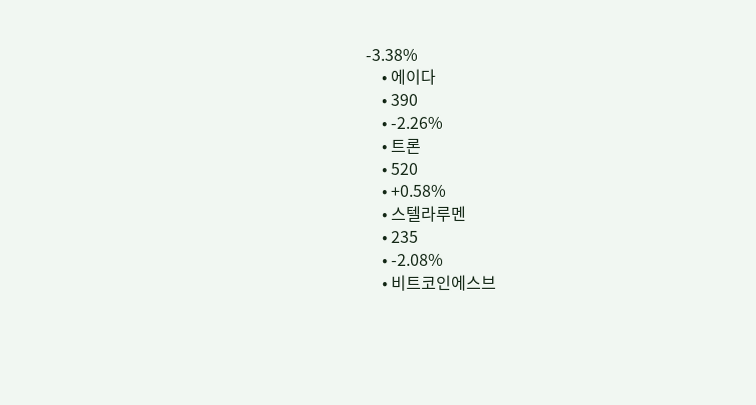-3.38%
    • 에이다
    • 390
    • -2.26%
    • 트론
    • 520
    • +0.58%
    • 스텔라루멘
    • 235
    • -2.08%
    • 비트코인에스브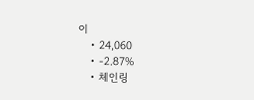이
    • 24,060
    • -2.87%
    • 체인링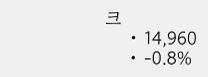크
    • 14,960
    • -0.8%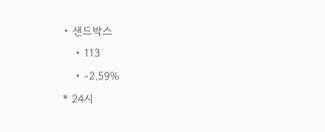• 샌드박스
    • 113
    • -2.59%
* 24시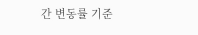간 변동률 기준